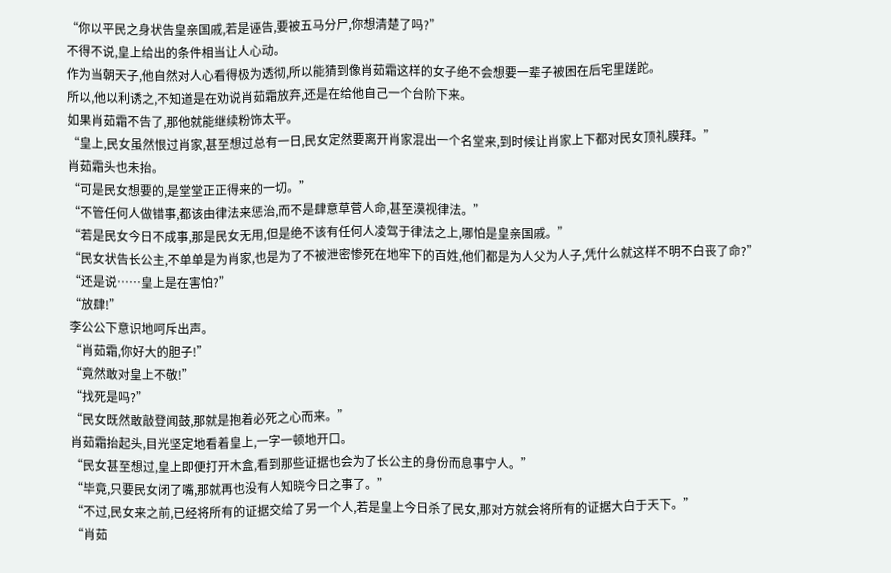“你以平民之身状告皇亲国戚,若是诬告,要被五马分尸,你想清楚了吗?”
不得不说,皇上给出的条件相当让人心动。
作为当朝天子,他自然对人心看得极为透彻,所以能猜到像肖茹霜这样的女子绝不会想要一辈子被困在后宅里蹉跎。
所以,他以利诱之,不知道是在劝说肖茹霜放弃,还是在给他自己一个台阶下来。
如果肖茹霜不告了,那他就能继续粉饰太平。
“皇上,民女虽然恨过肖家,甚至想过总有一日,民女定然要离开肖家混出一个名堂来,到时候让肖家上下都对民女顶礼膜拜。”
肖茹霜头也未抬。
“可是民女想要的,是堂堂正正得来的一切。”
“不管任何人做错事,都该由律法来惩治,而不是肆意草菅人命,甚至漠视律法。”
“若是民女今日不成事,那是民女无用,但是绝不该有任何人凌驾于律法之上,哪怕是皇亲国戚。”
“民女状告长公主,不单单是为肖家,也是为了不被泄密惨死在地牢下的百姓,他们都是为人父为人子,凭什么就这样不明不白丧了命?”
“还是说……皇上是在害怕?”
“放肆!”
李公公下意识地呵斥出声。
“肖茹霜,你好大的胆子!”
“竟然敢对皇上不敬!”
“找死是吗?”
“民女既然敢敲登闻鼓,那就是抱着必死之心而来。”
肖茹霜抬起头,目光坚定地看着皇上,一字一顿地开口。
“民女甚至想过,皇上即便打开木盒,看到那些证据也会为了长公主的身份而息事宁人。”
“毕竟,只要民女闭了嘴,那就再也没有人知晓今日之事了。”
“不过,民女来之前,已经将所有的证据交给了另一个人,若是皇上今日杀了民女,那对方就会将所有的证据大白于天下。”
“肖茹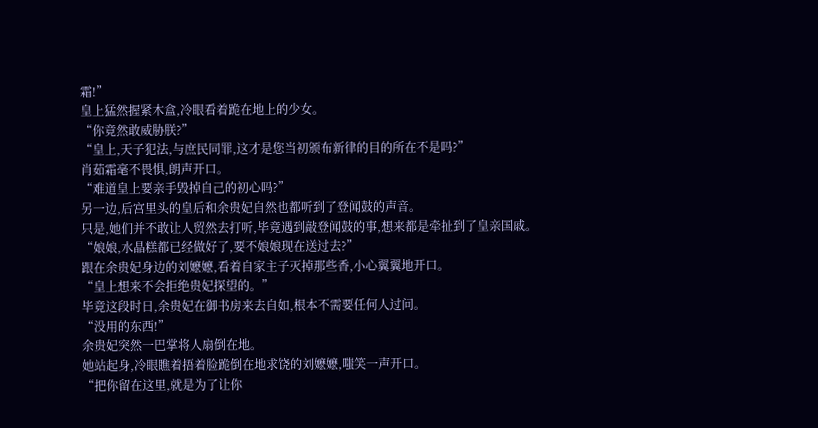霜!”
皇上猛然握紧木盒,冷眼看着跪在地上的少女。
“你竟然敢威胁朕?”
“皇上,天子犯法,与庶民同罪,这才是您当初颁布新律的目的所在不是吗?”
肖茹霜毫不畏惧,朗声开口。
“难道皇上要亲手毁掉自己的初心吗?”
另一边,后宫里头的皇后和余贵妃自然也都听到了登闻鼓的声音。
只是,她们并不敢让人贸然去打听,毕竟遇到敲登闻鼓的事,想来都是牵扯到了皇亲国戚。
“娘娘,水晶糕都已经做好了,要不娘娘现在送过去?”
跟在余贵妃身边的刘嬷嬷,看着自家主子灭掉那些香,小心翼翼地开口。
“皇上想来不会拒绝贵妃探望的。”
毕竟这段时日,余贵妃在御书房来去自如,根本不需要任何人过问。
“没用的东西!”
余贵妃突然一巴掌将人扇倒在地。
她站起身,冷眼瞧着捂着脸跪倒在地求饶的刘嬷嬷,嗤笑一声开口。
“把你留在这里,就是为了让你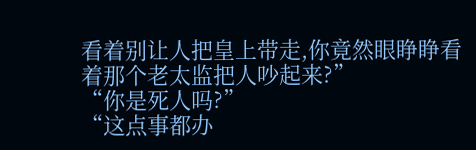看着别让人把皇上带走,你竟然眼睁睁看着那个老太监把人吵起来?”
“你是死人吗?”
“这点事都办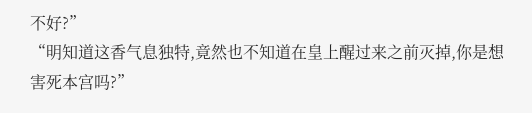不好?”
“明知道这香气息独特,竟然也不知道在皇上醒过来之前灭掉,你是想害死本宫吗?”